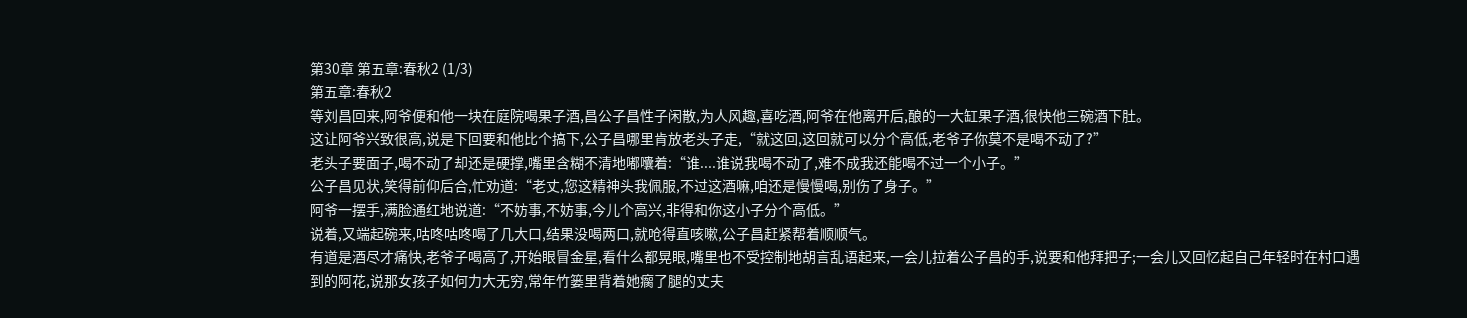第30章 第五章:春秋2 (1/3)
第五章:春秋2
等刘昌回来,阿爷便和他一块在庭院喝果子酒,昌公子昌性子闲散,为人风趣,喜吃酒,阿爷在他离开后,酿的一大缸果子酒,很快他三碗酒下肚。
这让阿爷兴致很高,说是下回要和他比个搞下,公子昌哪里肯放老头子走,“就这回,这回就可以分个高低,老爷子你莫不是喝不动了?”
老头子要面子,喝不动了却还是硬撑,嘴里含糊不清地嘟囔着:“谁....谁说我喝不动了,难不成我还能喝不过一个小子。”
公子昌见状,笑得前仰后合,忙劝道:“老丈,您这精神头我佩服,不过这酒嘛,咱还是慢慢喝,别伤了身子。”
阿爷一摆手,满脸通红地说道:“不妨事,不妨事,今儿个高兴,非得和你这小子分个高低。”
说着,又端起碗来,咕咚咕咚喝了几大口,结果没喝两口,就呛得直咳嗽,公子昌赶紧帮着顺顺气。
有道是酒尽才痛快,老爷子喝高了,开始眼冒金星,看什么都晃眼,嘴里也不受控制地胡言乱语起来,一会儿拉着公子昌的手,说要和他拜把子;一会儿又回忆起自己年轻时在村口遇到的阿花,说那女孩子如何力大无穷,常年竹篓里背着她瘸了腿的丈夫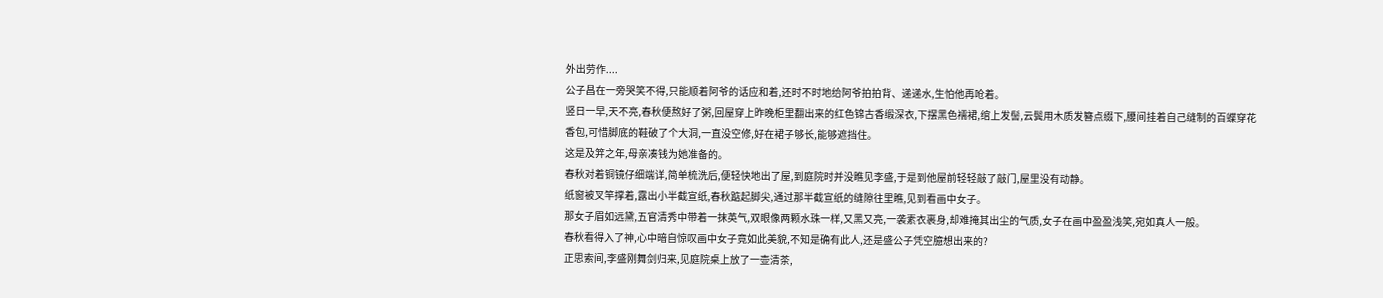外出劳作....
公子昌在一旁哭笑不得,只能顺着阿爷的话应和着,还时不时地给阿爷拍拍背、递递水,生怕他再呛着。
竖日一早,天不亮,春秋便熬好了粥,回屋穿上昨晚柜里翻出来的红色锦古香缎深衣,下摆黑色襦裙,绾上发髻,云鬓用木质发簪点缀下,腰间挂着自己缝制的百蝶穿花香包,可惜脚底的鞋破了个大洞,一直没空修,好在裙子够长,能够遮挡住。
这是及笄之年,母亲凑钱为她准备的。
春秋对着铜镜仔细端详,简单梳洗后,便轻快地出了屋,到庭院时并没瞧见李盛,于是到他屋前轻轻敲了敲门,屋里没有动静。
纸窗被叉竿撑着,露出小半截宣纸,春秋踮起脚尖,通过那半截宣纸的缝隙往里瞧,见到看画中女子。
那女子眉如远黛,五官清秀中带着一抹英气,双眼像两颗水珠一样,又黑又亮,一袭素衣裹身,却难掩其出尘的气质,女子在画中盈盈浅笑,宛如真人一般。
春秋看得入了神,心中暗自惊叹画中女子竟如此美貌,不知是确有此人,还是盛公子凭空臆想出来的?
正思索间,李盛刚舞剑归来,见庭院桌上放了一壶清茶,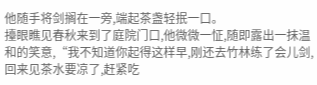他随手将剑搁在一旁,端起茶盏轻抿一口。
擡眼瞧见春秋来到了庭院门口,他微微一怔,随即露出一抹温和的笑意,“我不知道你起得这样早,刚还去竹林练了会儿剑,回来见茶水要凉了,赶紧吃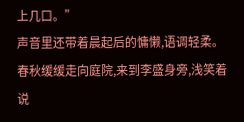上几口。”
声音里还带着晨起后的慵懒,语调轻柔。
春秋缓缓走向庭院,来到李盛身旁,浅笑着说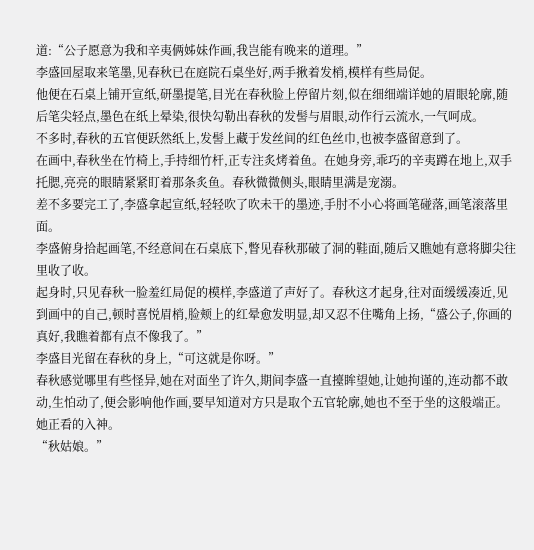道:“公子愿意为我和辛夷俩姊妹作画,我岂能有晚来的道理。”
李盛回屋取来笔墨,见春秋已在庭院石桌坐好,两手揪着发梢,模样有些局促。
他便在石桌上铺开宣纸,研墨提笔,目光在春秋脸上停留片刻,似在细细端详她的眉眼轮廓,随后笔尖轻点,墨色在纸上晕染,很快勾勒出春秋的发髻与眉眼,动作行云流水,一气呵成。
不多时,春秋的五官便跃然纸上,发髻上藏于发丝间的红色丝巾,也被李盛留意到了。
在画中,春秋坐在竹椅上,手持细竹杆,正专注炙烤着鱼。在她身旁,乖巧的辛夷蹲在地上,双手托腮,亮亮的眼睛紧紧盯着那条炙鱼。春秋微微侧头,眼睛里满是宠溺。
差不多要完工了,李盛拿起宣纸,轻轻吹了吹未干的墨迹,手肘不小心将画笔碰落,画笔滚落里面。
李盛俯身拾起画笔,不经意间在石桌底下,瞥见春秋那破了洞的鞋面,随后又瞧她有意将脚尖往里收了收。
起身时,只见春秋一脸羞红局促的模样,李盛道了声好了。春秋这才起身,往对面缓缓凑近,见到画中的自己,顿时喜悦眉梢,脸颊上的红晕愈发明显,却又忍不住嘴角上扬,“盛公子,你画的真好,我瞧着都有点不像我了。”
李盛目光留在春秋的身上,“可这就是你呀。”
春秋感觉哪里有些怪异,她在对面坐了许久,期间李盛一直擡眸望她,让她拘谨的,连动都不敢动,生怕动了,便会影响他作画,要早知道对方只是取个五官轮廓,她也不至于坐的这般端正。
她正看的入神。
“秋姑娘。”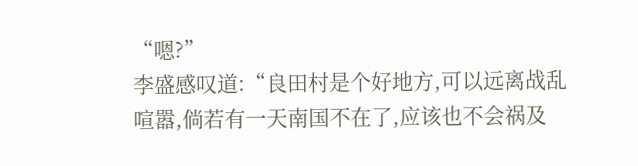“嗯?”
李盛感叹道:“良田村是个好地方,可以远离战乱喧嚣,倘若有一天南国不在了,应该也不会祸及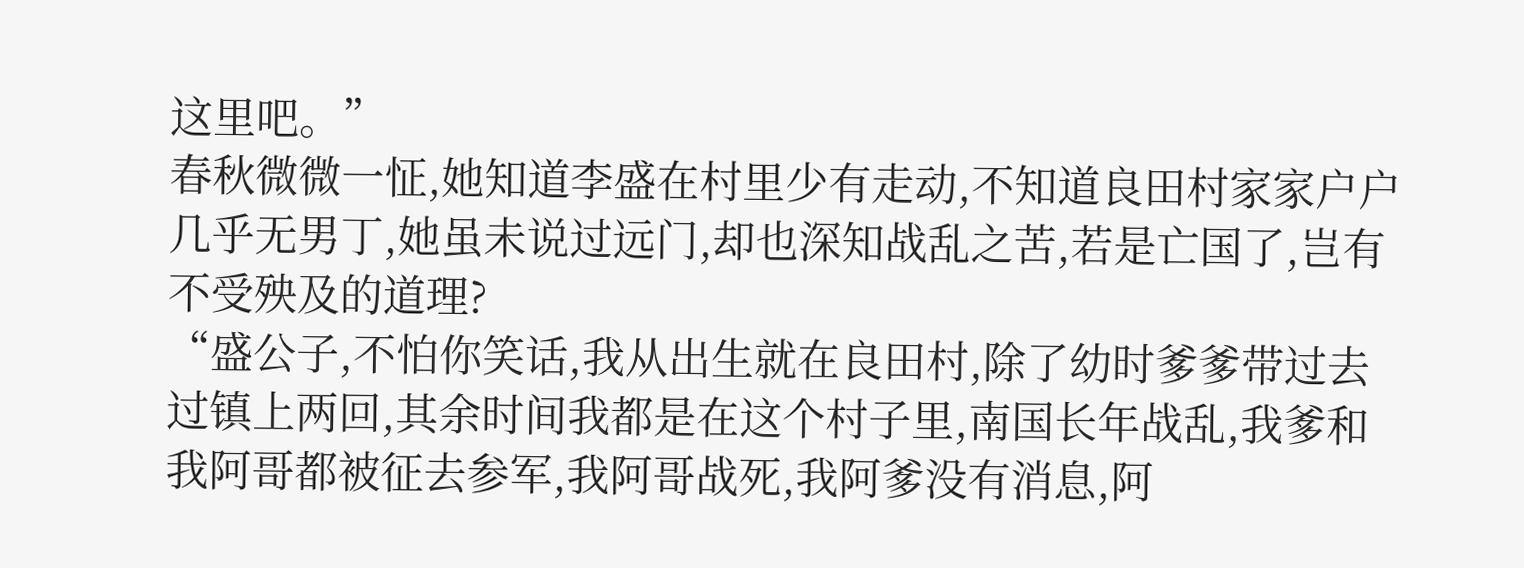这里吧。”
春秋微微一怔,她知道李盛在村里少有走动,不知道良田村家家户户几乎无男丁,她虽未说过远门,却也深知战乱之苦,若是亡国了,岂有不受殃及的道理?
“盛公子,不怕你笑话,我从出生就在良田村,除了幼时爹爹带过去过镇上两回,其余时间我都是在这个村子里,南国长年战乱,我爹和我阿哥都被征去参军,我阿哥战死,我阿爹没有消息,阿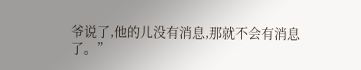爷说了,他的儿没有消息,那就不会有消息了。”